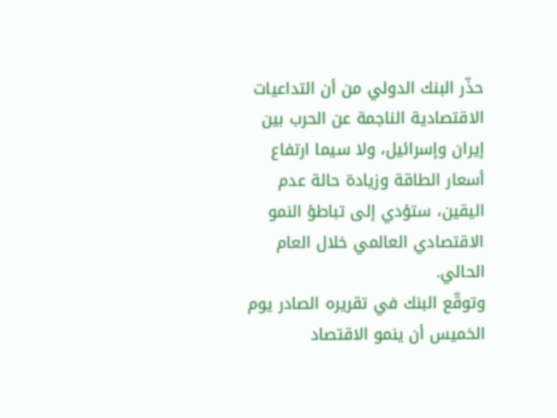حذّر البنك الدولي من أن التداعيات الاقتصادية الناجمة عن الحرب بين إيران وإسرائيل، ولا سيما ارتفاع أسعار الطاقة وزيادة حالة عدم اليقين، ستؤدي إلى تباطؤ النمو الاقتصادي العالمي خلال العام الحالي.
وتوقّع البنك في تقريره الصادر يوم الخميس أن ينمو الاقتصاد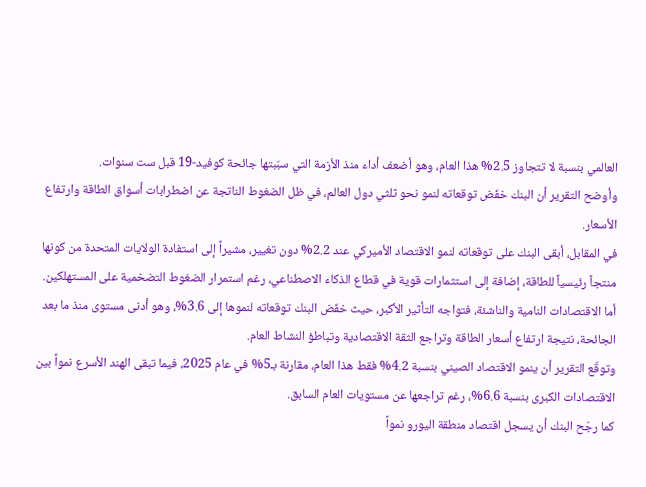العالمي بنسبة لا تتجاوز 2.5% هذا العام، وهو أضعف أداء منذ الأزمة التي سبّبتها جائحة كوفيد-19 قبل ست سنوات.
وأوضح التقرير أن البنك خفّض توقعاته لنمو نحو ثلثي دول العالم، في ظل الضغوط الناتجة عن اضطرابات أسواق الطاقة وارتفاع الأسعار.
في المقابل، أبقى البنك على توقعاته لنمو الاقتصاد الأميركي عند 2.2% دون تغيير، مشيراً إلى استفادة الولايات المتحدة من كونها منتجاً رئيسياً للطاقة، إضافة إلى استثمارات قوية في قطاع الذكاء الاصطناعي، رغم استمرار الضغوط التضخمية على المستهلكين.
أما الاقتصادات النامية والناشئة، فتواجه التأثير الأكبر، حيث خفّض البنك توقعاته لنموها إلى 3.6%، وهو أدنى مستوى منذ ما بعد الجائحة، نتيجة ارتفاع أسعار الطاقة وتراجع الثقة الاقتصادية وتباطؤ النشاط العام.
وتوقّع التقرير أن ينمو الاقتصاد الصيني بنسبة 4.2% فقط هذا العام، مقارنة بـ5% في عام 2025، فيما تبقى الهند الأسرع نمواً بين الاقتصادات الكبرى بنسبة 6.6%، رغم تراجعها عن مستويات العام السابق.
كما رجّح البنك أن يسجل اقتصاد منطقة اليورو نمواً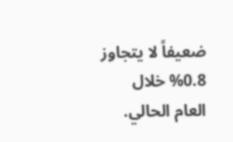ضعيفاً لا يتجاوز 0.8% خلال العام الحالي.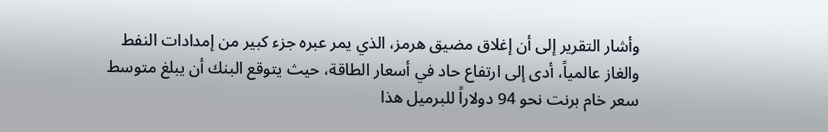وأشار التقرير إلى أن إغلاق مضيق هرمز، الذي يمر عبره جزء كبير من إمدادات النفط والغاز عالمياً، أدى إلى ارتفاع حاد في أسعار الطاقة، حيث يتوقع البنك أن يبلغ متوسط سعر خام برنت نحو 94 دولاراً للبرميل هذا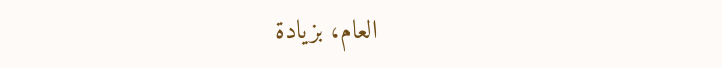العام، بزيادة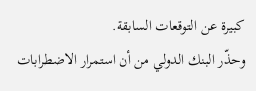كبيرة عن التوقعات السابقة.
وحذّر البنك الدولي من أن استمرار الاضطرابات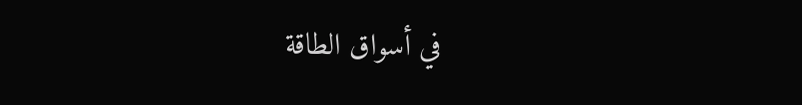في أسواق الطاقة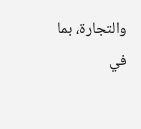والتجارة، بما في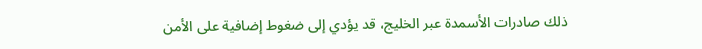ذلك صادرات الأسمدة عبر الخليج، قد يؤدي إلى ضغوط إضافية على الأمن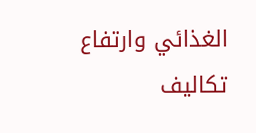الغذائي وارتفاع تكاليف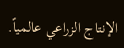الإنتاج الزراعي عالمياً.